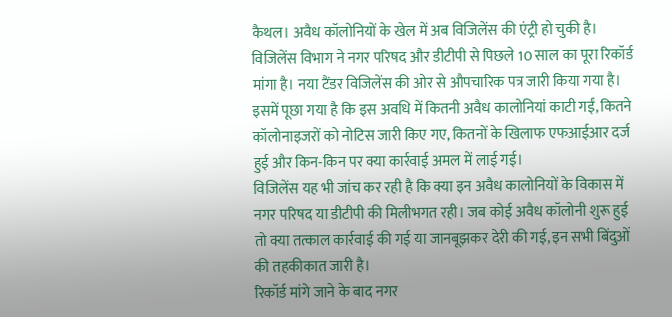कैथल। अवैध कॉलोनियों के खेल में अब विजिलेंस की एंट्री हो चुकी है। विजिलेंस विभाग ने नगर परिषद और डीटीपी से पिछले 10 साल का पूरा रिकॉर्ड मांगा है। नया टैंडर विजिलेंस की ओर से औपचारिक पत्र जारी किया गया है। इसमें पूछा गया है कि इस अवधि में कितनी अवैध कालोनियां काटी गईं, कितने कॉलोनाइजरों को नोटिस जारी किए गए, कितनों के खिलाफ एफआईआर दर्ज हुई और किन-किन पर क्या कार्रवाई अमल में लाई गई।
विजिलेंस यह भी जांच कर रही है कि क्या इन अवैध कालोनियों के विकास में नगर परिषद या डीटीपी की मिलीभगत रही। जब कोई अवैध कॉलोनी शुरू हुई तो क्या तत्काल कार्रवाई की गई या जानबूझकर देरी की गई, इन सभी बिंदुओं की तहकीकात जारी है।
रिकॉर्ड मांगे जाने के बाद नगर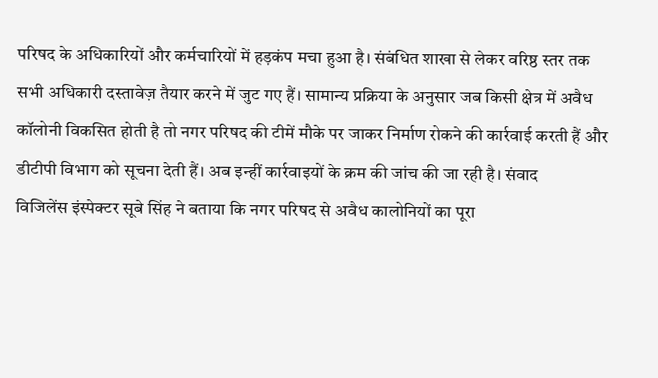परिषद के अधिकारियों और कर्मचारियों में हड़कंप मचा हुआ है। संबंधित शाखा से लेकर वरिष्ठ स्तर तक सभी अधिकारी दस्तावेज़ तैयार करने में जुट गए हैं। सामान्य प्रक्रिया के अनुसार जब किसी क्षेत्र में अवैध कॉलोनी विकसित होती है तो नगर परिषद की टीमें मौके पर जाकर निर्माण रोकने की कार्रवाई करती हैं और डीटीपी विभाग को सूचना देती हैं। अब इन्हीं कार्रवाइयों के क्रम की जांच की जा रही है। संवाद
विजिलेंस इंस्पेक्टर सूबे सिंह ने बताया कि नगर परिषद से अवैध कालोनियों का पूरा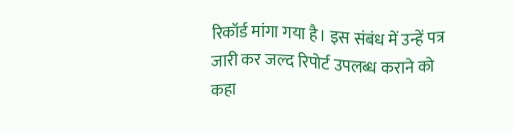रिकॉर्ड मांगा गया है। इस संबंध में उन्हें पत्र जारी कर जल्द रिपोर्ट उपलब्ध कराने को कहा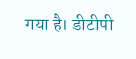गया है। डीटीपी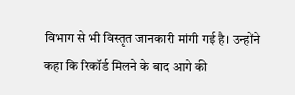विभाग से भी विस्तृत जानकारी मांगी गई है। उन्होंने कहा कि रिकॉर्ड मिलने के बाद आगे की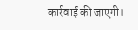कार्रवाई की जाएगी।